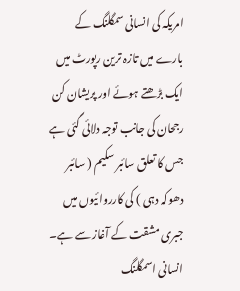امریکہ کی انسانی سمگلنگ کے بارے میں تازہ ترین رپورٹ میں ایک بڑھتے ہوئے اور پریشان کن رجحان کی جانب توجہ دلائی گئی ہے جس کا تعلق سائبر سکیم ( سائبر دھوکہ دہی ) کی کارروائیوں میں جبری مشقت کے آغاز سے ہے۔
انسانی اسمگلنگ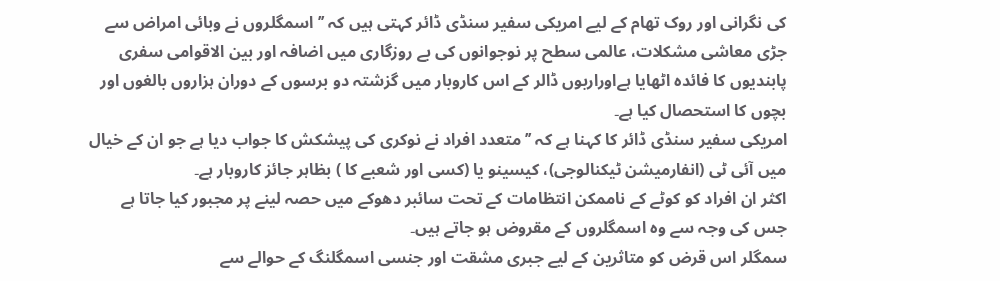کی نگرانی اور روک تھام کے لیے امریکی سفیر سنڈی ڈائر کہتی ہیں کہ ’’ اسمگلروں نے وبائی امراض سے جڑی معاشی مشکلات، عالمی سطح پر نوجوانوں کی بے روزگاری میں اضافہ اور بین الاقوامی سفری پابندیوں کا فائدہ اٹھایا ہےاوراربوں ڈالر کے اس کاروبار میں گزشتہ دو برسوں کے دوران ہزاروں بالغوں اور بچوں کا استحصال کیا ہے۔
امریکی سفیر سنڈی ڈائر کا کہنا ہے کہ ’’متعدد افراد نے نوکری کی پیشکش کا جواب دیا ہے جو ان کے خیال میں آئی ٹی (انفارمیشن ٹیکنالوجی)، کیسینو یا (کسی اور شعبے کا ) بظاہر جائز کاروبار ہے۔
اکثر ان افراد کو کوٹے کے ناممکن انتظامات کے تحت سائبر دھوکے میں حصہ لینے پر مجبور کیا جاتا ہے جس کی وجہ سے وہ اسمگلروں کے مقروض ہو جاتے ہیں۔
سمگلر اس قرض کو متاثرین کے لیے جبری مشقت اور جنسی اسمگلنگ کے حوالے سے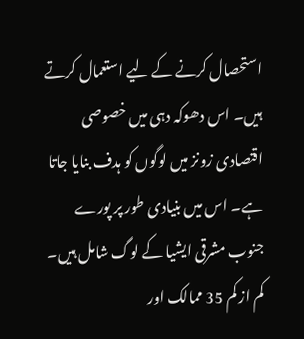استحصال کرنے کے لیے استعمال کرتے ہیں۔ اس دھوکہ دہی میں خصوصی اقتصادی زونز میں لوگوں کو ہدف بنایا جاتا ہے۔ اس میں بنیادی طور پر پورے جنوب مشرقی ایشیا کے لوگ شامل ہیں۔ کم از کم 35 ممالک اور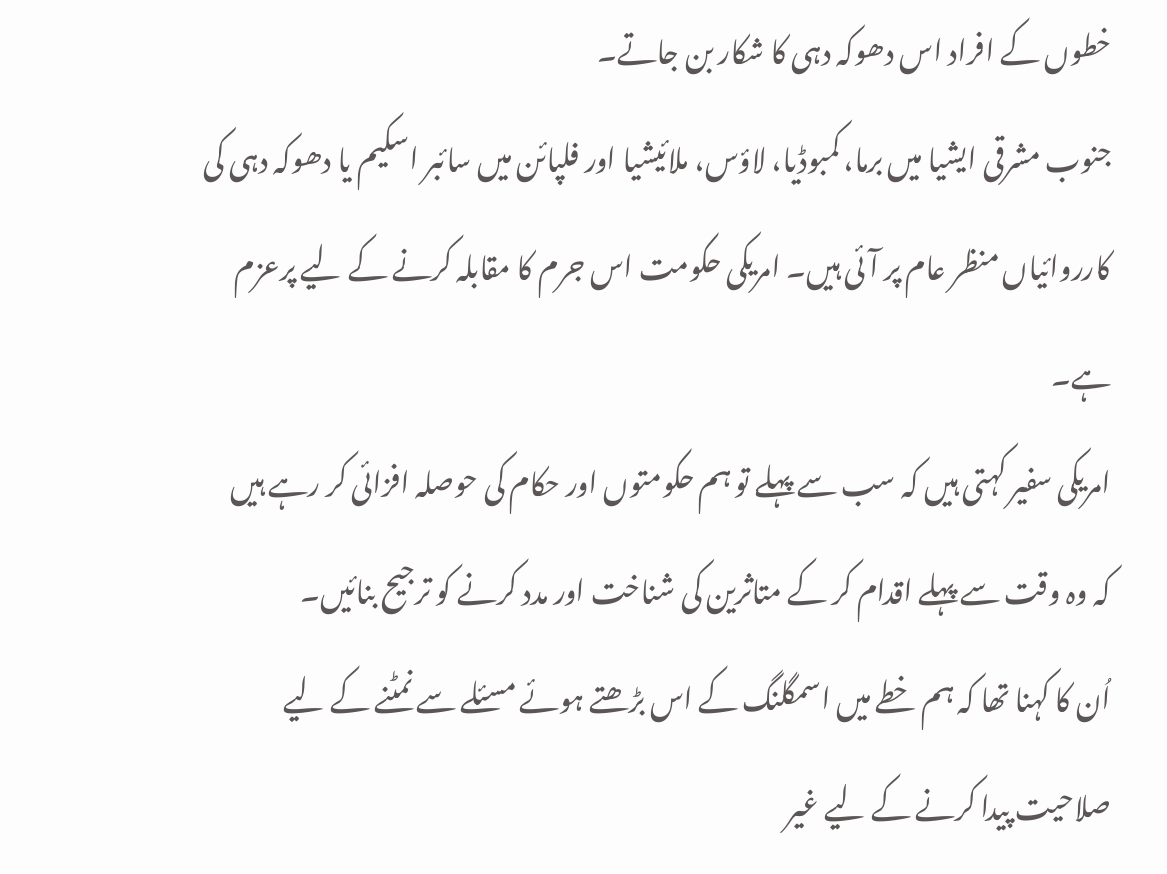خطوں کے افراد اس دھوکہ دہی کا شکار بن جاتے۔
جنوب مشرقی ایشیا میں برما، کمبوڈیا، لاؤس، ملائیشیا اور فلپائن میں سائبر اسکیم یا دھوکہ دہی کی کارروائیاں منظر عام پر آئی ہیں۔ امریکی حکومت اس جرم کا مقابلہ کرنے کے لیے پرعزم ہے۔
امریکی سفیر کہتی ہیں کہ سب سے پہلے تو ہم حکومتوں اور حکام کی حوصلہ افزائی کر رہے ہیں کہ وہ وقت سے پہلے اقدام کر کے متاثرین کی شناخت اور مدد کرنے کو ترجیح بنائیں۔
اُن کا کہنا تھا کہ ہم خطے میں اسمگلنگ کے اس بڑھتے ہوئے مسئلے سے نمٹنے کے لیے صلاحیت پیدا کرنے کے لیے غیر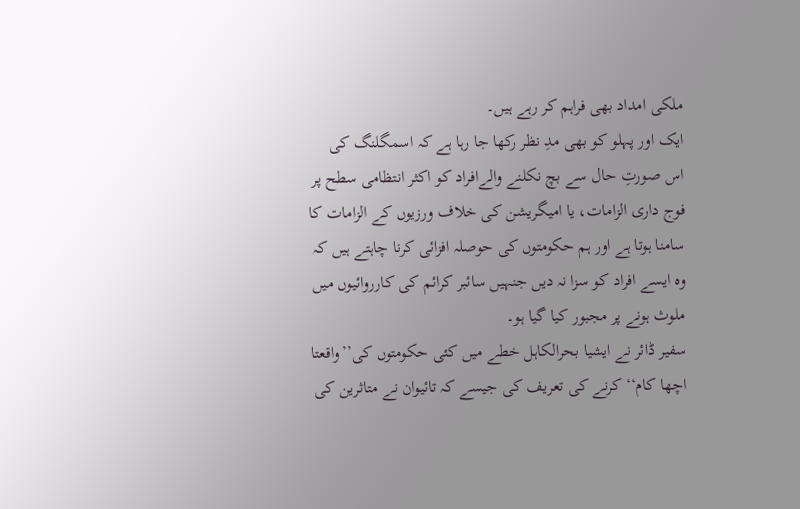ملکی امداد بھی فراہم کر رہے ہیں۔
ایک اور پہلو کو بھی مدِ نظر رکھا جا رہا ہے کہ اسمگلنگ کی اس صورتِ حال سے بچ نکلنے والےافراد کو اکثر انتظامی سطح پر فوج داری الزامات، یا امیگریشن کی خلاف ورزیوں کے الزامات کا سامنا ہوتا ہے اور ہم حکومتوں کی حوصلہ افزائی کرنا چاہتے ہیں کہ وہ ایسے افراد کو سزا نہ دیں جنہیں سائبر کرائم کی کارروائیوں میں ملوث ہونے پر مجبور کیا گیا ہو۔
سفیر ڈائر نے ایشیا بحرالکاہل خطے میں کئی حکومتوں کی’’واقعتا اچھا کام‘‘ کرنے کی تعریف کی جیسے کہ تائیوان نے متاثرین کی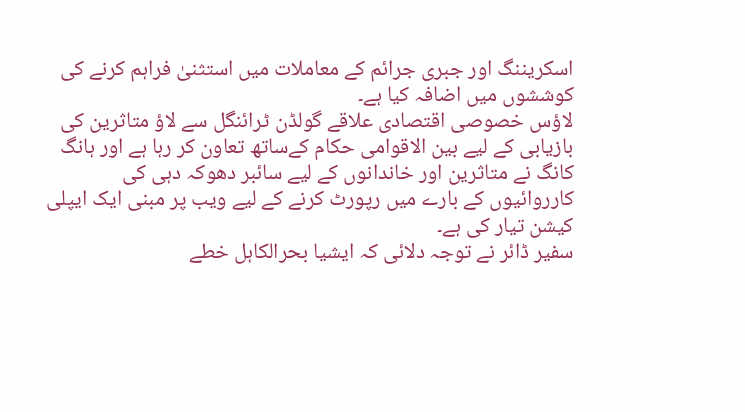اسکریننگ اور جبری جرائم کے معاملات میں استثنیٰ فراہم کرنے کی کوششوں میں اضافہ کیا ہے۔
لاؤس خصوصی اقتصادی علاقے گولڈن ٹرائنگل سے لاؤ متاثرین کی بازیابی کے لیے بین الاقوامی حکام کےساتھ تعاون کر رہا ہے اور ہانگ کانگ نے متاثرین اور خاندانوں کے لیے سائبر دھوکہ دہی کی کارروائیوں کے بارے میں رپورٹ کرنے کے لیے ویب پر مبنی ایک ایپلی کیشن تیار کی ہے۔
سفیر ڈائر نے توجہ دلائی کہ ایشیا بحرالکاہل خطے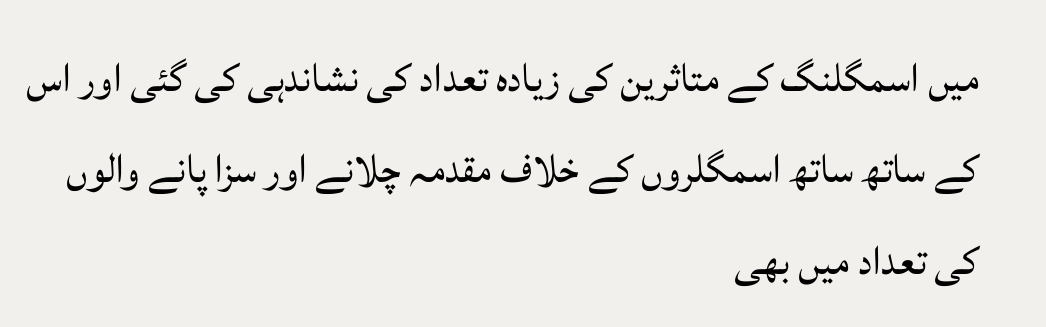میں اسمگلنگ کے متاثرین کی زیادہ تعداد کی نشاندہی کی گئی اور اس کے ساتھ ساتھ اسمگلروں کے خلاف مقدمہ چلانے اور سزا پانے والوں کی تعداد میں بھی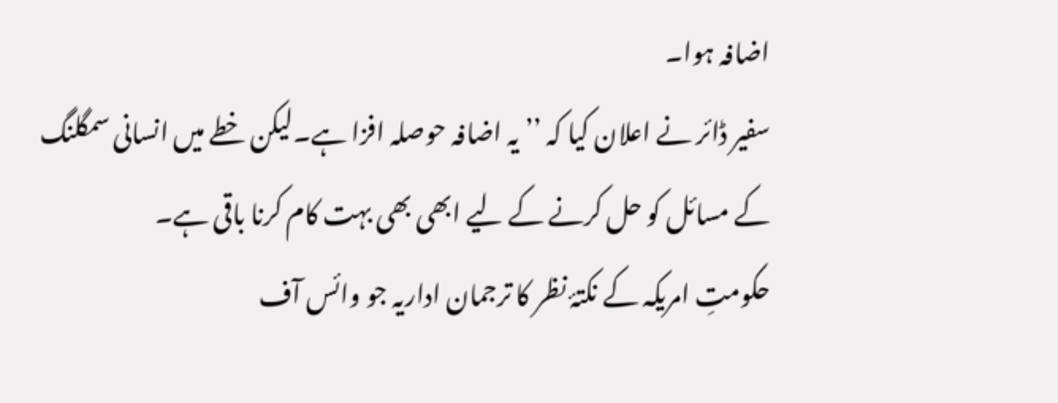اضافہ ہوا۔
سفیر ڈائر نے اعلان کیا کہ ’’ یہ اضافہ حوصلہ افزا ہے۔لیکن خطے میں انسانی سمگلنگ کے مسائل کو حل کرنے کے لیے ابھی بھی بہت کام کرنا باقی ہے۔
حکومتِ امریکہ کے نکتۂ نظر کا ترجمان اداریہ جو وائس آف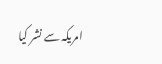امریکہ سے نشر کیا